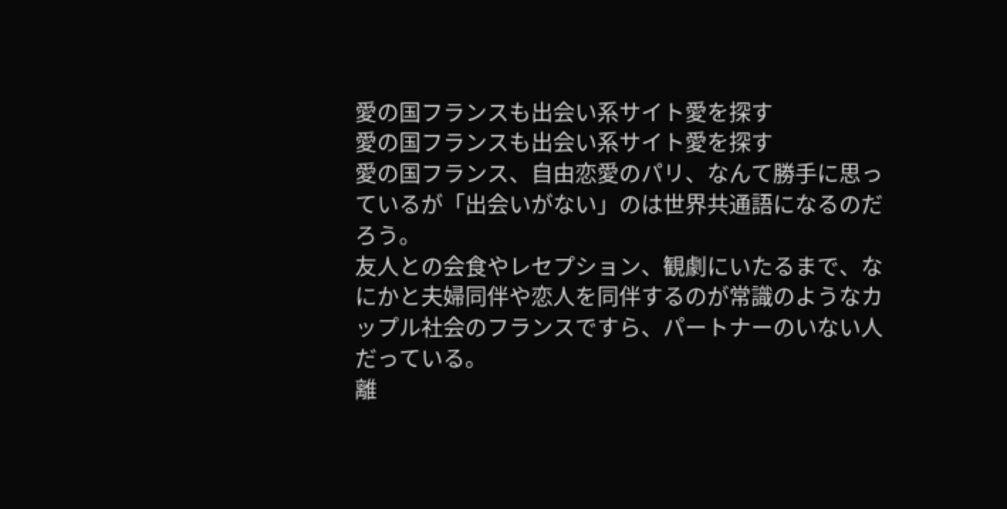愛の国フランスも出会い系サイト愛を探す
愛の国フランスも出会い系サイト愛を探す
愛の国フランス、自由恋愛のパリ、なんて勝手に思っているが「出会いがない」のは世界共通語になるのだろう。
友人との会食やレセプション、観劇にいたるまで、なにかと夫婦同伴や恋人を同伴するのが常識のようなカップル社会のフランスですら、パートナーのいない人だっている。
離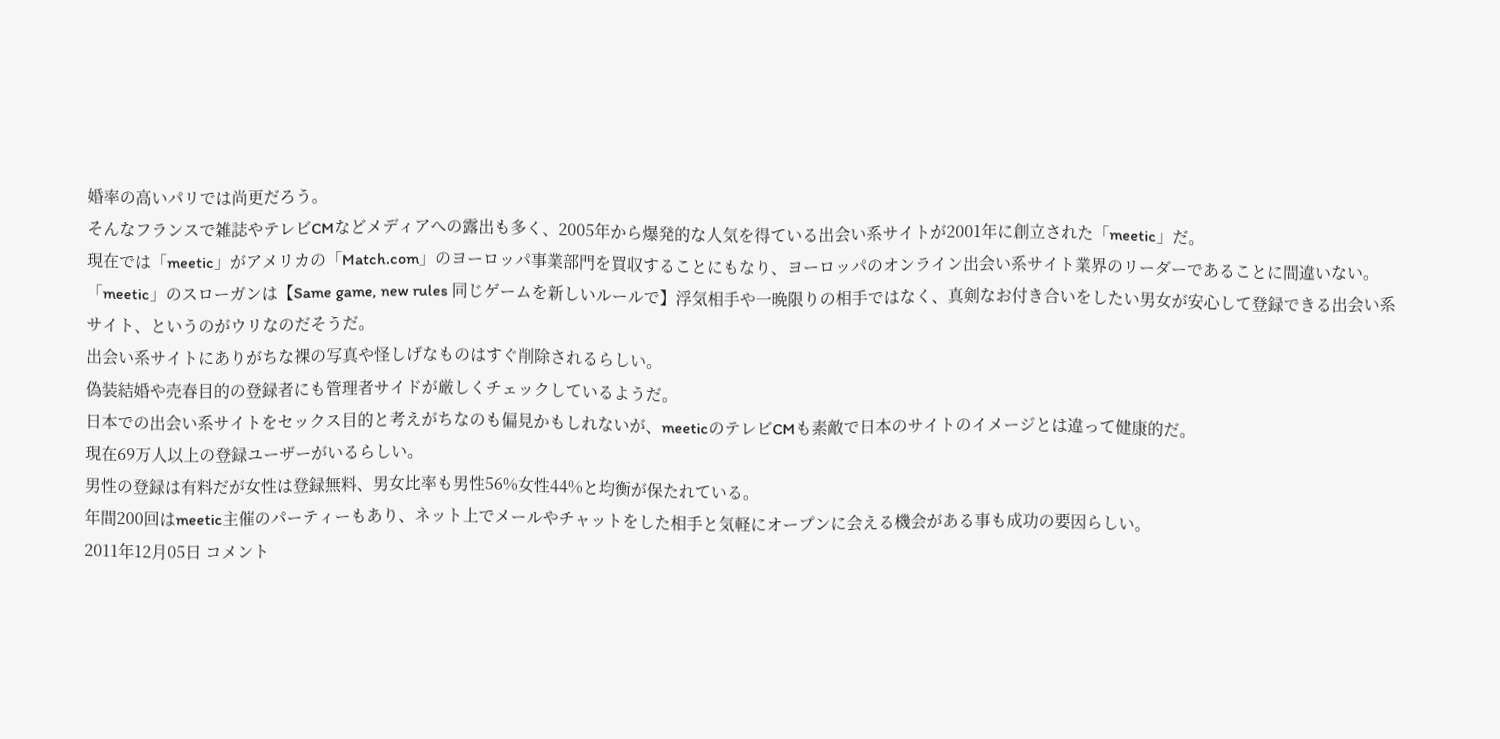婚率の高いパリでは尚更だろう。
そんなフランスで雑誌やテレビCMなどメディアへの露出も多く、2005年から爆発的な人気を得ている出会い系サイトが2001年に創立された「meetic」だ。
現在では「meetic」がアメリカの「Match.com」のヨーロッパ事業部門を買収することにもなり、ヨーロッパのオンライン出会い系サイト業界のリーダーであることに間違いない。
「meetic」のスローガンは【Same game, new rules 同じゲームを新しいルールで】浮気相手や一晩限りの相手ではなく、真剣なお付き合いをしたい男女が安心して登録できる出会い系サイト、というのがウリなのだそうだ。
出会い系サイトにありがちな裸の写真や怪しげなものはすぐ削除されるらしい。
偽装結婚や売春目的の登録者にも管理者サイドが厳しくチェックしているようだ。
日本での出会い系サイトをセックス目的と考えがちなのも偏見かもしれないが、meeticのテレビCMも素敵で日本のサイトのイメージとは違って健康的だ。
現在69万人以上の登録ユーザーがいるらしい。
男性の登録は有料だが女性は登録無料、男女比率も男性56%女性44%と均衡が保たれている。
年間200回はmeetic主催のパーティーもあり、ネット上でメールやチャットをした相手と気軽にオープンに会える機会がある事も成功の要因らしい。
2011年12月05日 コメント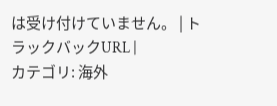は受け付けていません。 | トラックバックURL |
カテゴリ: 海外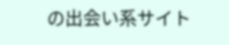の出会い系サイト